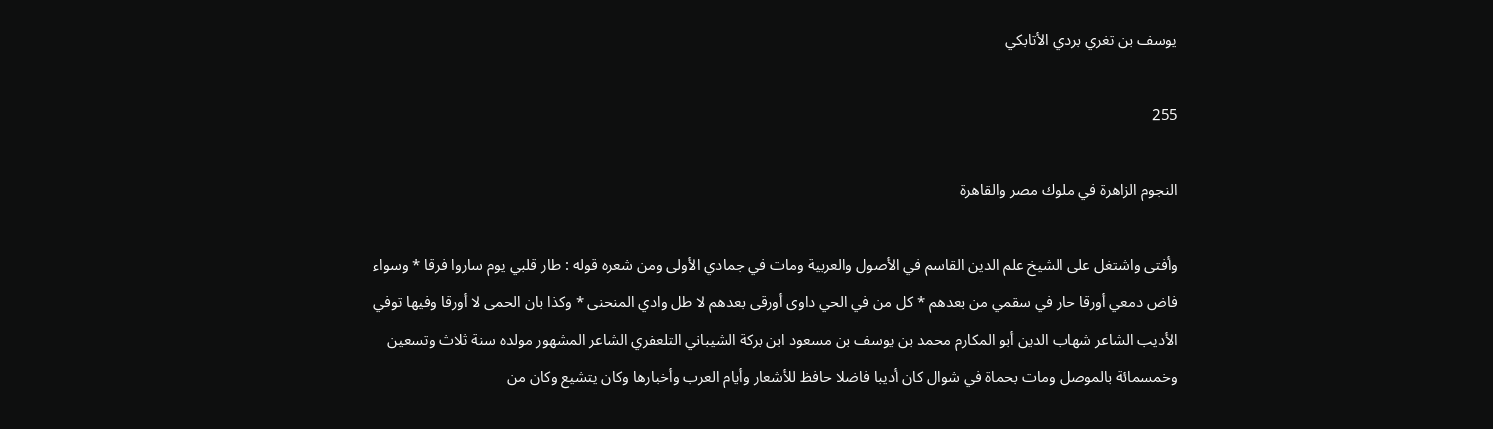يوسف بن تغري بردي الأتابكي

255

النجوم الزاهرة في ملوك مصر والقاهرة

وأفتى واشتغل على الشيخ علم الدين القاسم في الأصول والعربية ومات في جمادي الأولى ومن شعره قوله : طار قلبي يوم ساروا فرقا * وسواء فاض دمعي أورقا حار في سقمي من بعدهم * كل من في الحي داوى أورقى بعدهم لا طل وادي المنحنى * وكذا بان الحمى لا أورقا وفيها توفي الأديب الشاعر شهاب الدين أبو المكارم محمد بن يوسف بن مسعود ابن بركة الشيباني التلعفري الشاعر المشهور مولده سنة ثلاث وتسعين وخمسمائة بالموصل ومات بحماة في شوال كان أديبا فاضلا حافظ للأشعار وأيام العرب وأخبارها وكان يتشيع وكان من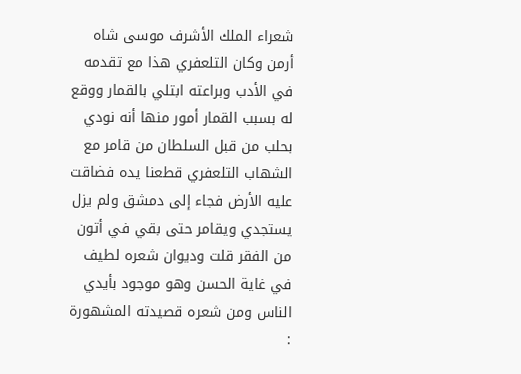شعراء الملك الأشرف موسى شاه أرمن وكان التلعفري هذا مع تقدمه في الأدب وبراعته ابتلي بالقمار ووقع له بسبب القمار أمور منها أنه نودي بحلب من قبل السلطان من قامر مع الشهاب التلعفري قطعنا يده فضاقت عليه الأرض فجاء إلى دمشق ولم يزل يستجدي ويقامر حتى بقي في أتون من الفقر قلت وديوان شعره لطيف في غاية الحسن وهو موجود بأيدي الناس ومن شعره قصيدته المشهورة :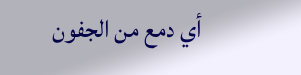أي دمع من الجفون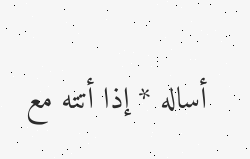أساله * إذا أتته مع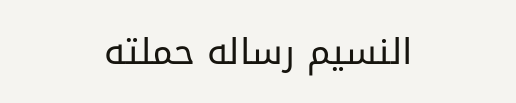النسيم رساله حملته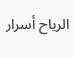الرياح أسرار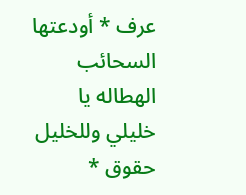عرف * أودعتها السحائب الهطاله يا خليلي وللخليل حقوق *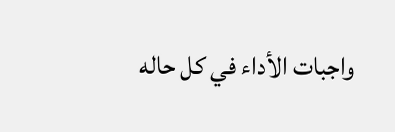واجبات الأداء في كل حاله